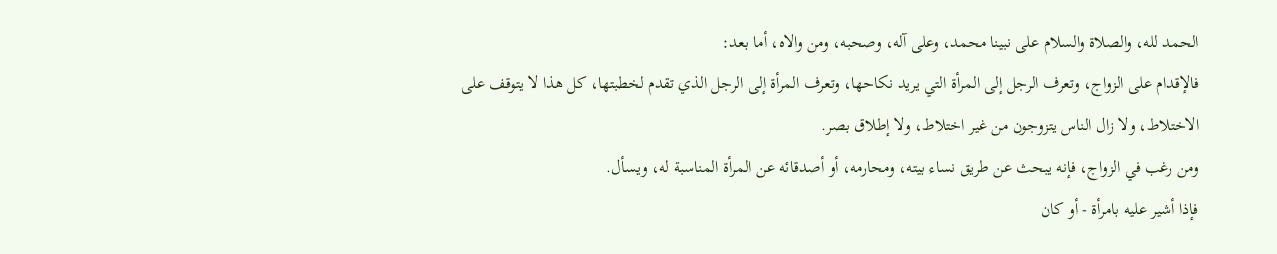الحمد لله، والصلاة والسلام على نبينا محمد، وعلى آله، وصحبه، ومن والاه، أما بعد:
فالإقدام على الزواج، وتعرف الرجل إلى المرأة التي يريد نكاحها، وتعرف المرأة إلى الرجل الذي تقدم لخطبتها، كل هذا لا يتوقف على الاختلاط، ولا زال الناس يتزوجون من غير اختلاط، ولا إطلاق بصر.
ومن رغب في الزواج، فإنه يبحث عن طريق نساء بيته، ومحارمه، أو أصدقائه عن المرأة المناسبة له، ويسأل.
فإذا أشير عليه بامرأة - أو كان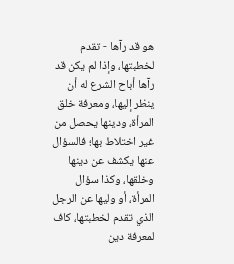هو قد رآها - تقدم لخطبتها، وإذا لم يكن قد رآها أباح الشرع له أن ينظر إليها، ومعرفة خلق المرأة، ودينها يحصل من غير اختلاط بها؛ فالسؤال عنها يكشف عن دينها وخلقها، وكذا سؤال المرأة، أو وليها عن الرجل الذي تقدم لخطبتها، كاف لمعرفة دين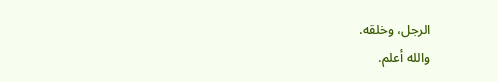الرجل، وخلقه.
والله أعلم.